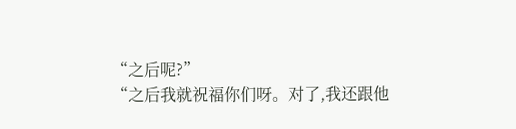“之后呢?”
“之后我就祝福你们呀。对了,我还跟他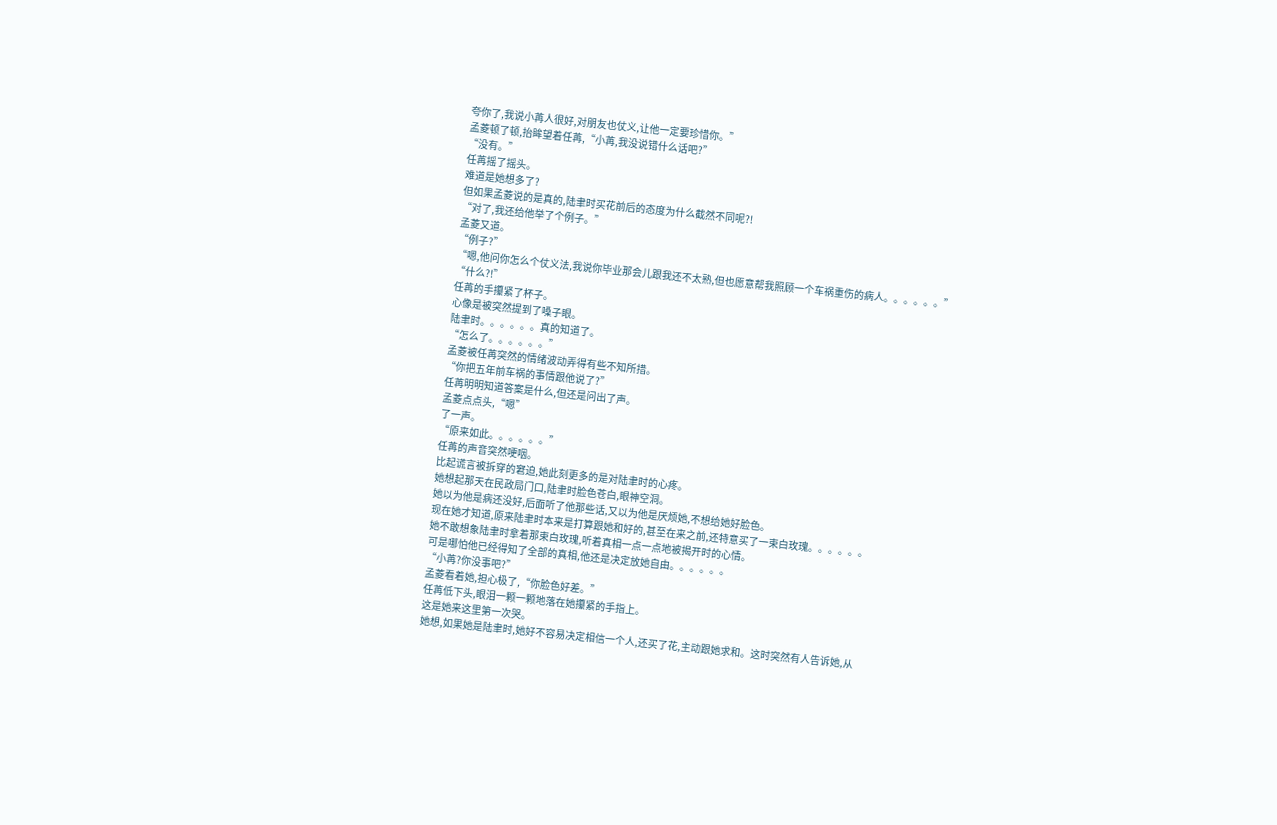夸你了,我说小苒人很好,对朋友也仗义,让他一定要珍惜你。”
孟菱顿了顿,抬眸望着任苒,“小苒,我没说错什么话吧?”
“没有。”
任苒摇了摇头。
难道是她想多了?
但如果孟菱说的是真的,陆聿时买花前后的态度为什么截然不同呢?!
“对了,我还给他举了个例子。”
孟菱又道。
“例子?”
“嗯,他问你怎么个仗义法,我说你毕业那会儿跟我还不太熟,但也愿意帮我照顾一个车祸重伤的病人。。。。。。”
“什么?!”
任苒的手攥紧了杯子。
心像是被突然提到了嗓子眼。
陆聿时。。。。。。真的知道了。
“怎么了。。。。。。”
孟菱被任苒突然的情绪波动弄得有些不知所措。
“你把五年前车祸的事情跟他说了?”
任苒明明知道答案是什么,但还是问出了声。
孟菱点点头,“嗯”
了一声。
“原来如此。。。。。。”
任苒的声音突然哽咽。
比起谎言被拆穿的窘迫,她此刻更多的是对陆聿时的心疼。
她想起那天在民政局门口,陆聿时脸色苍白,眼神空洞。
她以为他是病还没好,后面听了他那些话,又以为他是厌烦她,不想给她好脸色。
现在她才知道,原来陆聿时本来是打算跟她和好的,甚至在来之前,还特意买了一束白玫瑰。。。。。。
她不敢想象陆聿时拿着那束白玫瑰,听着真相一点一点地被揭开时的心情。
可是哪怕他已经得知了全部的真相,他还是决定放她自由。。。。。。
“小苒?你没事吧?”
孟菱看着她,担心极了,“你脸色好差。”
任苒低下头,眼泪一颗一颗地落在她攥紧的手指上。
这是她来这里第一次哭。
她想,如果她是陆聿时,她好不容易决定相信一个人,还买了花,主动跟她求和。这时突然有人告诉她,从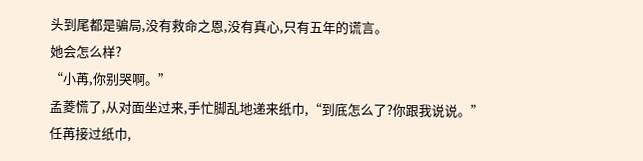头到尾都是骗局,没有救命之恩,没有真心,只有五年的谎言。
她会怎么样?
“小苒,你别哭啊。”
孟菱慌了,从对面坐过来,手忙脚乱地递来纸巾,“到底怎么了?你跟我说说。”
任苒接过纸巾,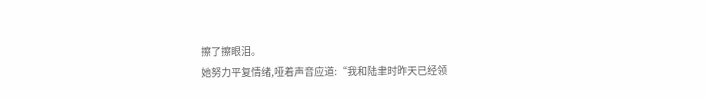擦了擦眼泪。
她努力平复情绪,哑着声音应道:“我和陆聿时昨天已经领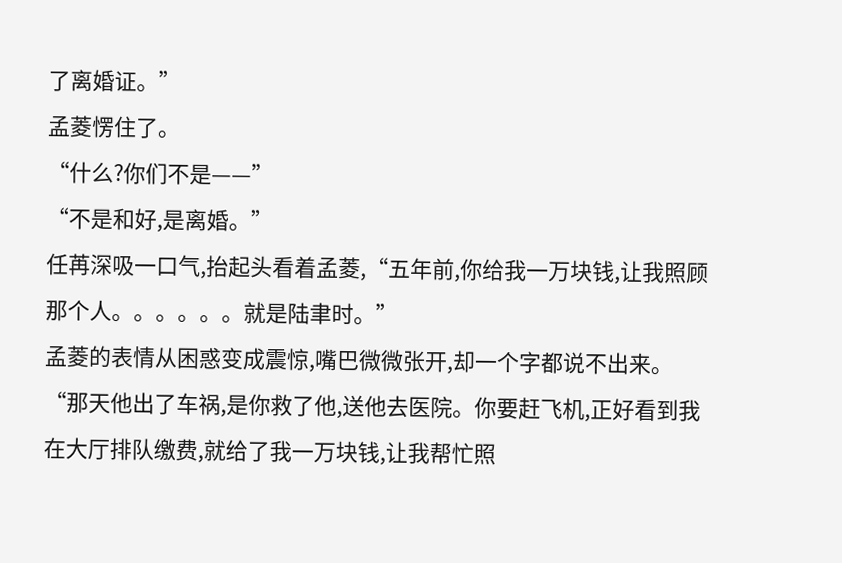了离婚证。”
孟菱愣住了。
“什么?你们不是——”
“不是和好,是离婚。”
任苒深吸一口气,抬起头看着孟菱,“五年前,你给我一万块钱,让我照顾那个人。。。。。。就是陆聿时。”
孟菱的表情从困惑变成震惊,嘴巴微微张开,却一个字都说不出来。
“那天他出了车祸,是你救了他,送他去医院。你要赶飞机,正好看到我在大厅排队缴费,就给了我一万块钱,让我帮忙照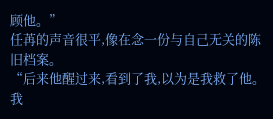顾他。”
任苒的声音很平,像在念一份与自己无关的陈旧档案。
“后来他醒过来,看到了我,以为是我救了他。我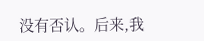没有否认。后来,我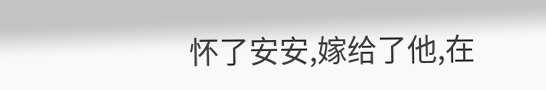怀了安安,嫁给了他,在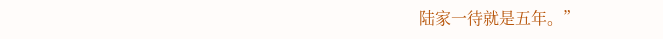陆家一待就是五年。”